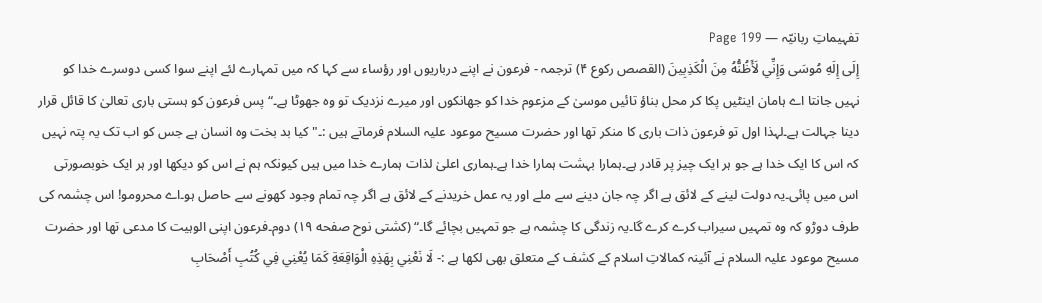تفہیماتِ ربانیّہ — Page 199
إِلَى إِلَهِ مُوسَى وَإِنِّي لَأَظُنُّهُ مِنَ الْكَذِبِينَ (القصص ركوع ۴) ترجمہ - فرعون نے اپنے درباریوں اور رؤساء سے کہا کہ میں تمہارے لئے اپنے سوا کسی دوسرے خدا کو نہیں جانتا اے ہامان اینٹیں پکا کر محل بناؤ تائیں موسیٰ کے مزعوم خدا کو جھانکوں اور میرے نزدیک تو وہ جھوٹا ہے۔“ پس فرعون کو ہستی باری تعالیٰ کا قائل قرار دینا جہالت ہے۔لہذا اول تو فرعون ذات باری کا منکر تھا اور حضرت مسیح موعود علیہ السلام فرماتے ہیں :۔" کیا بد بخت وہ انسان ہے جس کو اب تک یہ پتہ نہیں کہ اس کا ایک خدا ہے جو ہر ایک چیز پر قادر ہے۔ہمارا بہشت ہمارا خدا ہے۔ہماری اعلیٰ لذات ہمارے خدا میں ہیں کیونکہ ہم نے اس کو دیکھا اور ہر ایک خوبصورتی اس میں پائی۔یہ دولت لینے کے لائق ہے اگر چہ جان دینے سے ملے اور یہ عمل خریدنے کے لائق ہے اگر چہ تمام وجود کھونے سے حاصل ہو۔اے محرومو! اس چشمہ کی طرف دوڑو کہ وہ تمہیں سیراب کرے کرے گا۔یہ زندگی کا چشمہ ہے جو تمہیں بچائے گا۔“ (کشتی نوح صفحه ۱۹) دوم۔فرعون اپنی الوہیت کا مدعی تھا اور حضرت مسیح موعود علیہ السلام نے آئینہ کمالاتِ اسلام کے کشف کے متعلق بھی لکھا ہے :- لَا نَعْنِي بِهَذِهِ الْوَاقِعَةِ كَمَا يُعْنِي فِي كُتُبِ أَصْحَابِ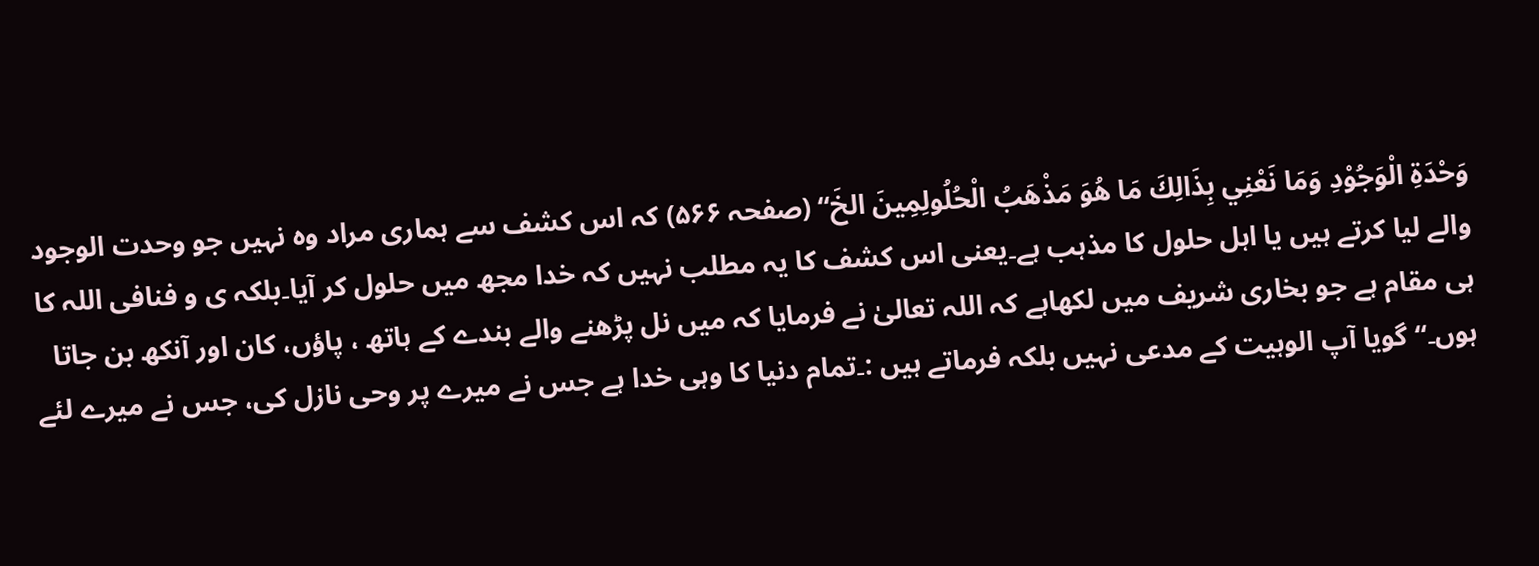وَحْدَةِ الْوَجُوْدِ وَمَا نَعْنِي بِذَالِكَ مَا هُوَ مَذْهَبُ الْحُلُولِمِينَ الخَ“ (صفحہ ۵۶۶) کہ اس کشف سے ہماری مراد وہ نہیں جو وحدت الوجود والے لیا کرتے ہیں یا اہل حلول کا مذہب ہے۔یعنی اس کشف کا یہ مطلب نہیں کہ خدا مجھ میں حلول کر آیا۔بلکہ ی و فنافی اللہ کا ہی مقام ہے جو بخاری شریف میں لکھاہے کہ اللہ تعالیٰ نے فرمایا کہ میں نل پڑھنے والے بندے کے ہاتھ ، پاؤں، کان اور آنکھ بن جاتا ہوں۔“ گویا آپ الوہیت کے مدعی نہیں بلکہ فرماتے ہیں :۔تمام دنیا کا وہی خدا ہے جس نے میرے پر وحی نازل کی، جس نے میرے لئے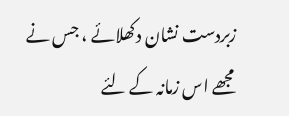زبردست نشان دکھلائے ، جس نے مجھے اس زمانہ کے لئے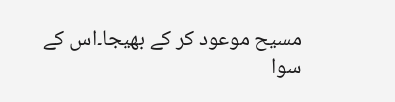مسیح موعود کر کے بھیجا۔اس کے سوا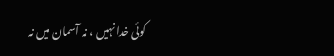کوئی خدا نہیں ، نہ آسمان میں نہ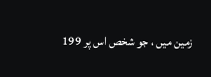زمین میں ، جو شخص اس پر 199